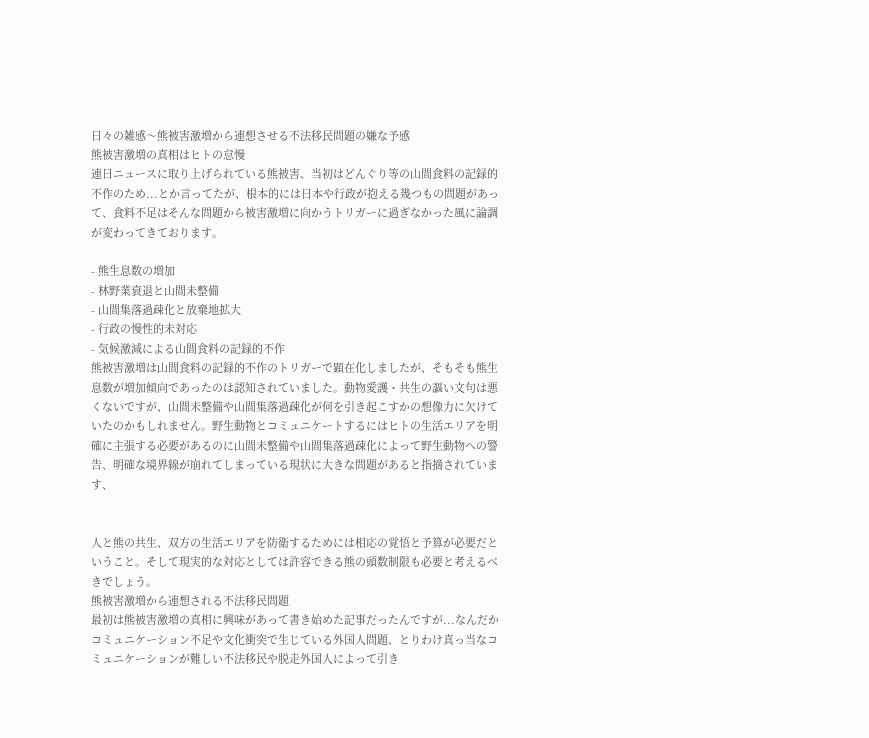日々の雑感〜熊被害激増から連想させる不法移民問題の嫌な予感
熊被害激増の真相はヒトの怠慢
連日ニュースに取り上げられている熊被害、当初はどんぐり等の山間食料の記録的不作のため...とか言ってたが、根本的には日本や行政が抱える幾つもの問題があって、食料不足はそんな問題から被害激増に向かうトリガーに過ぎなかった風に論調が変わってきております。

- 熊生息数の増加
- 林野業衰退と山間未整備
- 山間集落過疎化と放棄地拡大
- 行政の慢性的未対応
- 気候激減による山間食料の記録的不作
熊被害激増は山間食料の記録的不作のトリガーで顕在化しましたが、そもそも熊生息数が増加傾向であったのは認知されていました。動物愛護・共生の謳い文句は悪くないですが、山間未整備や山間集落過疎化が何を引き起こすかの想像力に欠けていたのかもしれません。野生動物とコミュニケートするにはヒトの生活エリアを明確に主張する必要があるのに山間未整備や山間集落過疎化によって野生動物への警告、明確な境界線が崩れてしまっている現状に大きな問題があると指摘されています、


人と熊の共生、双方の生活エリアを防衛するためには相応の覚悟と予算が必要だということ。そして現実的な対応としては許容できる熊の頭数制限も必要と考えるべきでしょう。
熊被害激増から連想される不法移民問題
最初は熊被害激増の真相に興味があって書き始めた記事だったんですが...なんだかコミュニケーション不足や文化衝突で生じている外国人問題、とりわけ真っ当なコミュニケーションが難しい不法移民や脱走外国人によって引き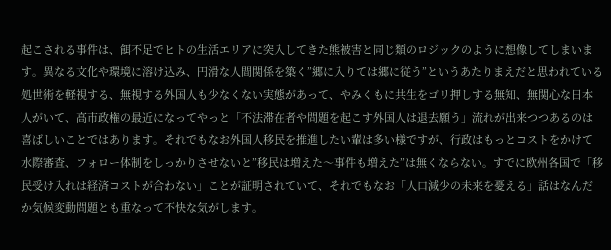起こされる事件は、餌不足でヒトの生活エリアに突入してきた熊被害と同じ類のロジックのように想像してしまいます。異なる文化や環境に溶け込み、円滑な人間関係を築く”郷に入りては郷に従う”というあたりまえだと思われている処世術を軽視する、無視する外国人も少なくない実態があって、やみくもに共生をゴリ押しする無知、無関心な日本人がいて、高市政権の最近になってやっと「不法滞在者や問題を起こす外国人は退去願う」流れが出来つつあるのは喜ばしいことではあります。それでもなお外国人移民を推進したい輩は多い様ですが、行政はもっとコストをかけて水際審査、フォロー体制をしっかりさせないと”移民は増えた〜事件も増えた”は無くならない。すでに欧州各国で「移民受け入れは経済コストが合わない」ことが証明されていて、それでもなお「人口減少の未来を憂える」話はなんだか気候変動問題とも重なって不快な気がします。